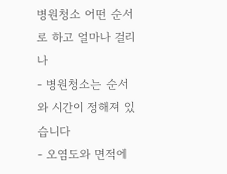병원청소 어떤 순서로 하고 얼마나 걸리나
- 병원청소는 순서와 시간이 정해져 있습니다
- 오염도와 면적에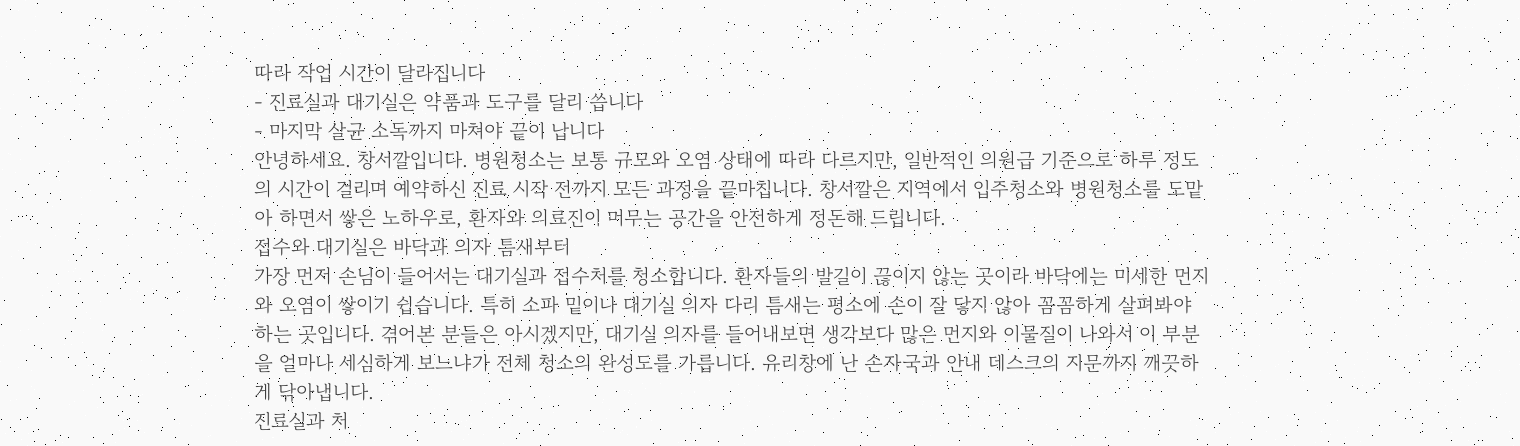따라 작업 시간이 달라집니다
- 진료실과 대기실은 약품과 도구를 달리 씁니다
- 마지막 살균 소독까지 마쳐야 끝이 납니다
안녕하세요. 창서깔입니다. 병원청소는 보통 규모와 오염 상태에 따라 다르지만, 일반적인 의원급 기준으로 하루 정도의 시간이 걸리며 예약하신 진료 시작 전까지 모든 과정을 끝마칩니다. 창서깔은 지역에서 입주청소와 병원청소를 도맡아 하면서 쌓은 노하우로, 환자와 의료진이 머무는 공간을 안전하게 정돈해 드립니다.
접수와 대기실은 바닥과 의자 틈새부터
가장 먼저 손님이 들어서는 대기실과 접수처를 청소합니다. 환자들의 발길이 끊이지 않는 곳이라 바닥에는 미세한 먼지와 오염이 쌓이기 쉽습니다. 특히 소파 밑이나 대기실 의자 다리 틈새는 평소에 손이 잘 닿지 않아 꼼꼼하게 살펴봐야 하는 곳입니다. 겪어본 분들은 아시겠지만, 대기실 의자를 들어내보면 생각보다 많은 먼지와 이물질이 나와서 이 부분을 얼마나 세심하게 보느냐가 전체 청소의 완성도를 가릅니다. 유리창에 난 손자국과 안내 데스크의 지문까지 깨끗하게 닦아냅니다.
진료실과 처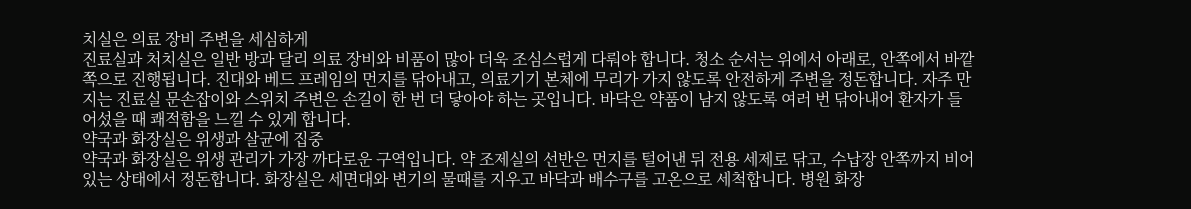치실은 의료 장비 주변을 세심하게
진료실과 처치실은 일반 방과 달리 의료 장비와 비품이 많아 더욱 조심스럽게 다뤄야 합니다. 청소 순서는 위에서 아래로, 안쪽에서 바깥쪽으로 진행됩니다. 진대와 베드 프레임의 먼지를 닦아내고, 의료기기 본체에 무리가 가지 않도록 안전하게 주변을 정돈합니다. 자주 만지는 진료실 문손잡이와 스위치 주변은 손길이 한 번 더 닿아야 하는 곳입니다. 바닥은 약품이 남지 않도록 여러 번 닦아내어 환자가 들어섰을 때 쾌적함을 느낄 수 있게 합니다.
약국과 화장실은 위생과 살균에 집중
약국과 화장실은 위생 관리가 가장 까다로운 구역입니다. 약 조제실의 선반은 먼지를 털어낸 뒤 전용 세제로 닦고, 수납장 안쪽까지 비어 있는 상태에서 정돈합니다. 화장실은 세면대와 변기의 물때를 지우고 바닥과 배수구를 고온으로 세척합니다. 병원 화장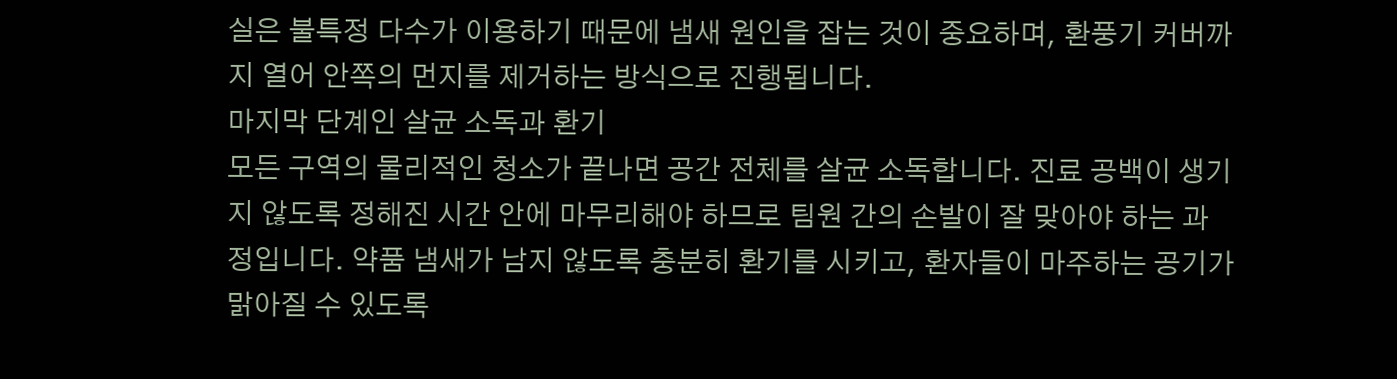실은 불특정 다수가 이용하기 때문에 냄새 원인을 잡는 것이 중요하며, 환풍기 커버까지 열어 안쪽의 먼지를 제거하는 방식으로 진행됩니다.
마지막 단계인 살균 소독과 환기
모든 구역의 물리적인 청소가 끝나면 공간 전체를 살균 소독합니다. 진료 공백이 생기지 않도록 정해진 시간 안에 마무리해야 하므로 팀원 간의 손발이 잘 맞아야 하는 과정입니다. 약품 냄새가 남지 않도록 충분히 환기를 시키고, 환자들이 마주하는 공기가 맑아질 수 있도록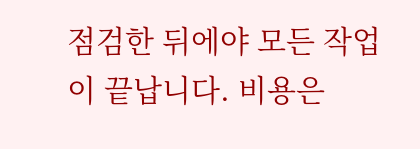점검한 뒤에야 모든 작업이 끝납니다. 비용은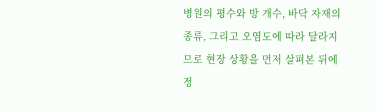병원의 평수와 방 개수, 바닥 자재의 종류, 그리고 오염도에 따라 달라지므로 현장 상황을 먼저 살펴본 뒤에 정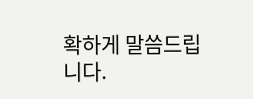확하게 말씀드립니다.